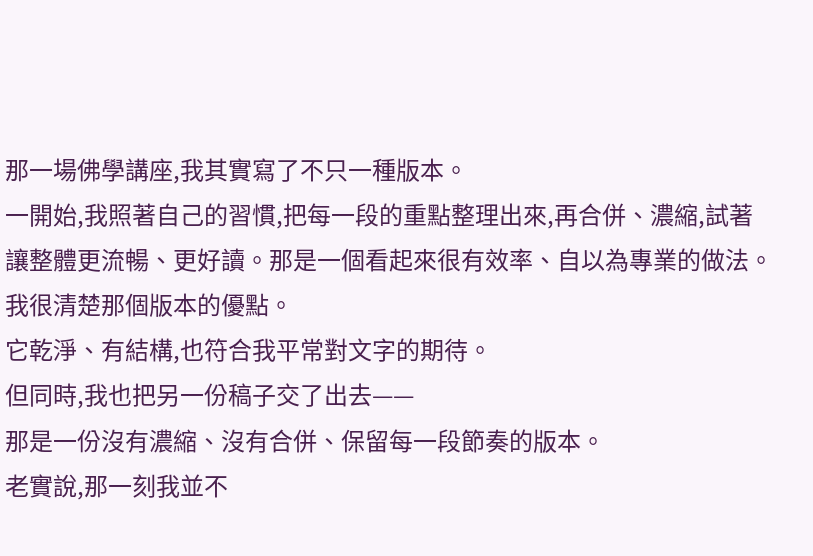那一場佛學講座,我其實寫了不只一種版本。
一開始,我照著自己的習慣,把每一段的重點整理出來,再合併、濃縮,試著讓整體更流暢、更好讀。那是一個看起來很有效率、自以為專業的做法。
我很清楚那個版本的優點。
它乾淨、有結構,也符合我平常對文字的期待。
但同時,我也把另一份稿子交了出去——
那是一份沒有濃縮、沒有合併、保留每一段節奏的版本。
老實說,那一刻我並不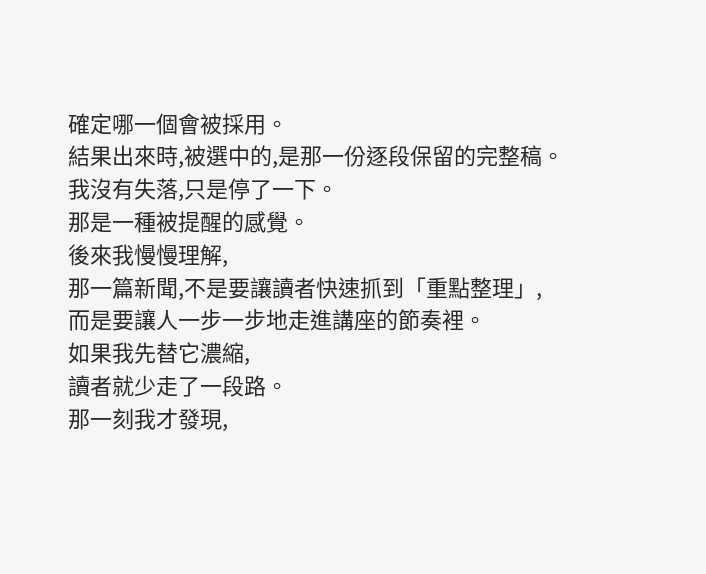確定哪一個會被採用。
結果出來時,被選中的,是那一份逐段保留的完整稿。
我沒有失落,只是停了一下。
那是一種被提醒的感覺。
後來我慢慢理解,
那一篇新聞,不是要讓讀者快速抓到「重點整理」,
而是要讓人一步一步地走進講座的節奏裡。
如果我先替它濃縮,
讀者就少走了一段路。
那一刻我才發現,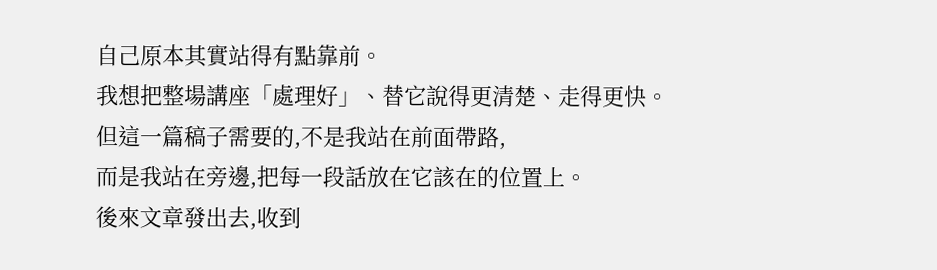自己原本其實站得有點靠前。
我想把整場講座「處理好」、替它說得更清楚、走得更快。
但這一篇稿子需要的,不是我站在前面帶路,
而是我站在旁邊,把每一段話放在它該在的位置上。
後來文章發出去,收到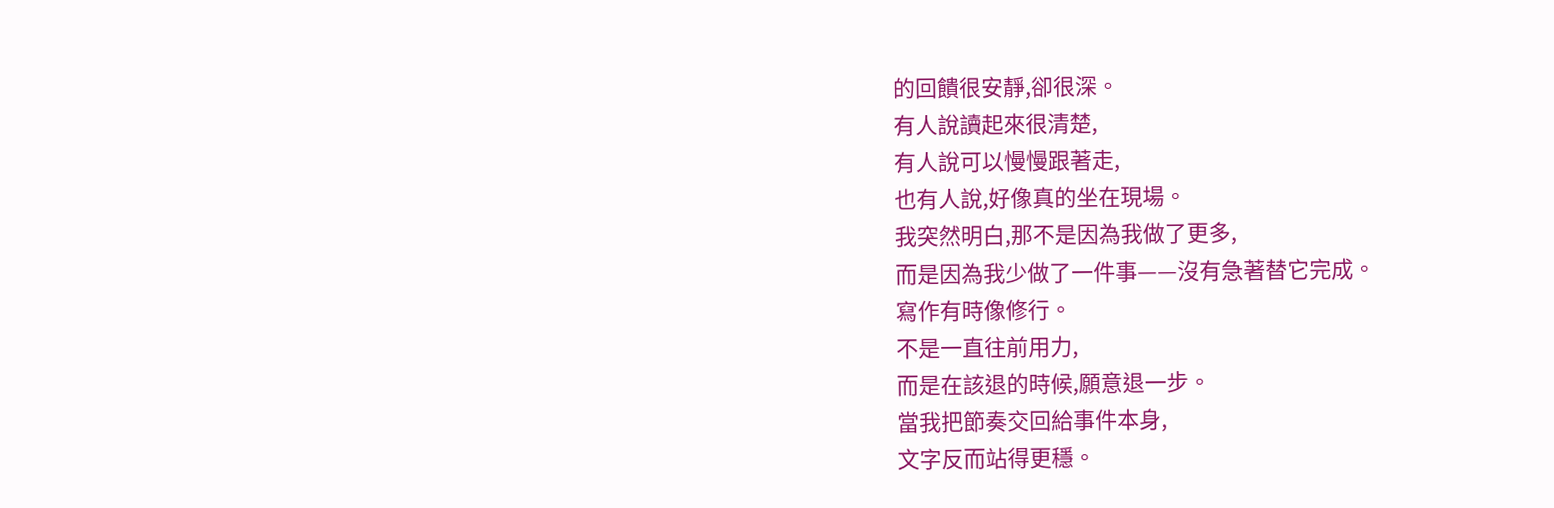的回饋很安靜,卻很深。
有人說讀起來很清楚,
有人說可以慢慢跟著走,
也有人說,好像真的坐在現場。
我突然明白,那不是因為我做了更多,
而是因為我少做了一件事——沒有急著替它完成。
寫作有時像修行。
不是一直往前用力,
而是在該退的時候,願意退一步。
當我把節奏交回給事件本身,
文字反而站得更穩。